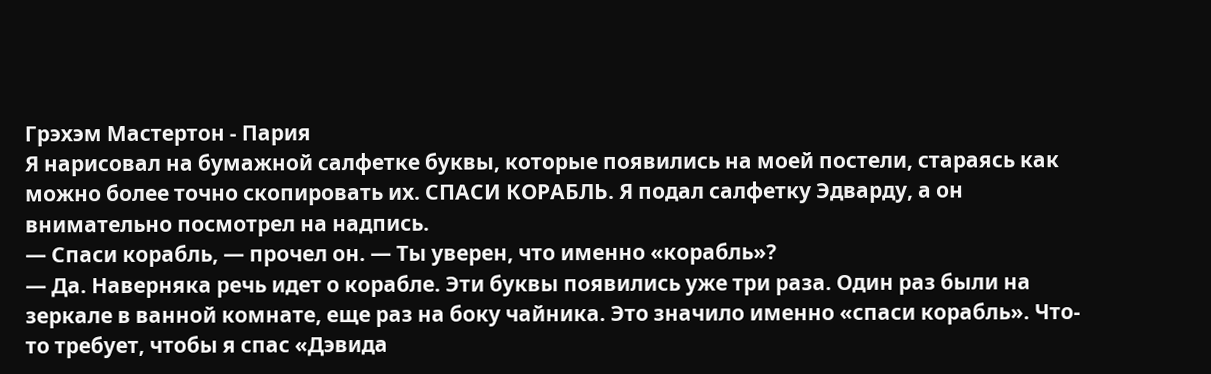Грэхэм Мастертон - Пария
Я нарисовал на бумажной салфетке буквы, которые появились на моей постели, стараясь как можно более точно скопировать их. СПАСИ КОРАБЛЬ. Я подал салфетку Эдварду, а он внимательно посмотрел на надпись.
— Спаси корабль, — прочел он. — Ты уверен, что именно «корабль»?
— Да. Наверняка речь идет о корабле. Эти буквы появились уже три раза. Один раз были на зеркале в ванной комнате, еще раз на боку чайника. Это значило именно «спаси корабль». Что-то требует, чтобы я спас «Дэвида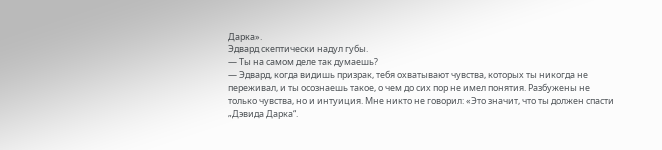Дарка».
Эдвард скептически надул губы.
— Ты на самом деле так думаешь?
— Эдвард, когда видишь призрак, тебя охватывают чувства, которых ты никогда не переживал, и ты осознаешь такое, о чем до сих пор не имел понятия. Разбужены не только чувства, но и интуиция. Мне никто не говорил: «Это значит, что ты должен спасти „Дэвида Дарка“.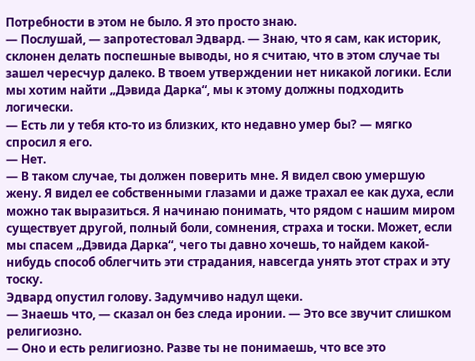Потребности в этом не было. Я это просто знаю.
— Послушай, — запротестовал Эдвард. — Знаю, что я сам, как историк, склонен делать поспешные выводы, но я считаю, что в этом случае ты зашел чересчур далеко. В твоем утверждении нет никакой логики. Если мы хотим найти „Дэвида Дарка“, мы к этому должны подходить логически.
— Есть ли у тебя кто-то из близких, кто недавно умер бы? — мягко спросил я его.
— Нет.
— В таком случае, ты должен поверить мне. Я видел свою умершую жену. Я видел ее собственными глазами и даже трахал ее как духа, если можно так выразиться. Я начинаю понимать, что рядом с нашим миром существует другой, полный боли, сомнения, страха и тоски. Может, если мы спасем „Дэвида Дарка“, чего ты давно хочешь, то найдем какой-нибудь способ облегчить эти страдания, навсегда унять этот страх и эту тоску.
Эдвард опустил голову. Задумчиво надул щеки.
— Знаешь что, — сказал он без следа иронии. — Это все звучит слишком религиозно.
— Оно и есть религиозно. Разве ты не понимаешь, что все это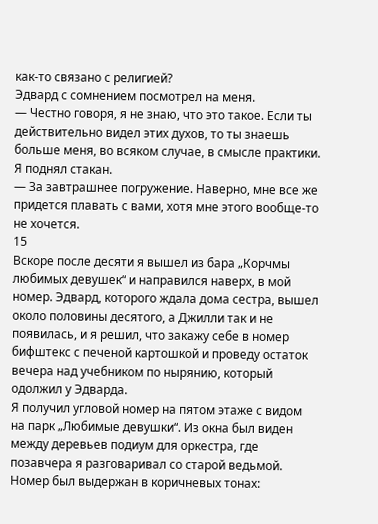как-то связано с религией?
Эдвард с сомнением посмотрел на меня.
— Честно говоря, я не знаю, что это такое. Если ты действительно видел этих духов, то ты знаешь больше меня, во всяком случае, в смысле практики.
Я поднял стакан.
— За завтрашнее погружение. Наверно, мне все же придется плавать с вами, хотя мне этого вообще-то не хочется.
15
Вскоре после десяти я вышел из бара „Корчмы любимых девушек“ и направился наверх, в мой номер. Эдвард, которого ждала дома сестра, вышел около половины десятого, а Джилли так и не появилась, и я решил, что закажу себе в номер бифштекс с печеной картошкой и проведу остаток вечера над учебником по нырянию, который одолжил у Эдварда.
Я получил угловой номер на пятом этаже с видом на парк „Любимые девушки“. Из окна был виден между деревьев подиум для оркестра, где позавчера я разговаривал со старой ведьмой. Номер был выдержан в коричневых тонах: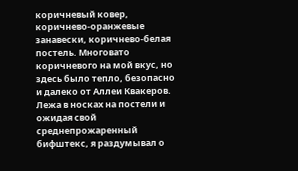коричневый ковер, коричнево-оранжевые занавески, коричнево-белая постель. Многовато коричневого на мой вкус, но здесь было тепло, безопасно и далеко от Аллеи Квакеров.
Лежа в носках на постели и ожидая свой среднепрожаренный бифштекс, я раздумывал о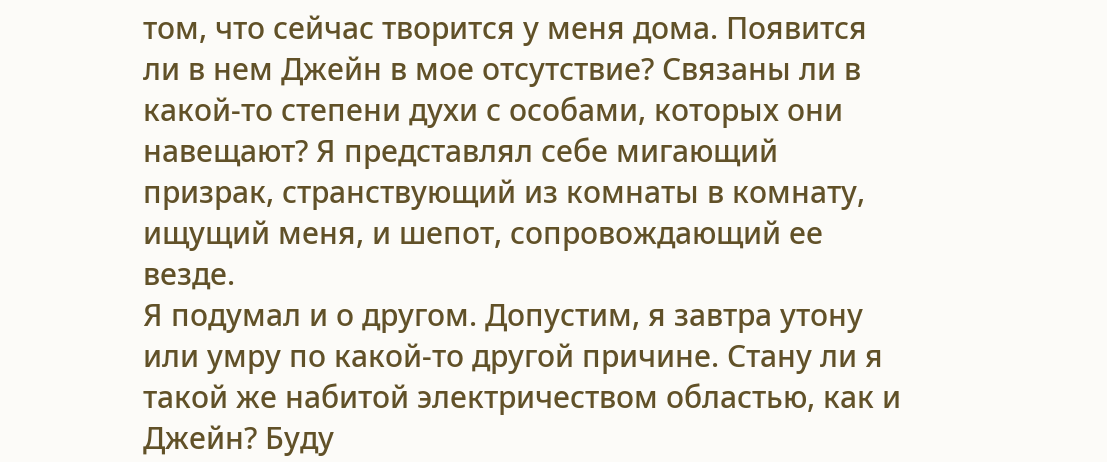том, что сейчас творится у меня дома. Появится ли в нем Джейн в мое отсутствие? Связаны ли в какой-то степени духи с особами, которых они навещают? Я представлял себе мигающий призрак, странствующий из комнаты в комнату, ищущий меня, и шепот, сопровождающий ее везде.
Я подумал и о другом. Допустим, я завтра утону или умру по какой-то другой причине. Стану ли я такой же набитой электричеством областью, как и Джейн? Буду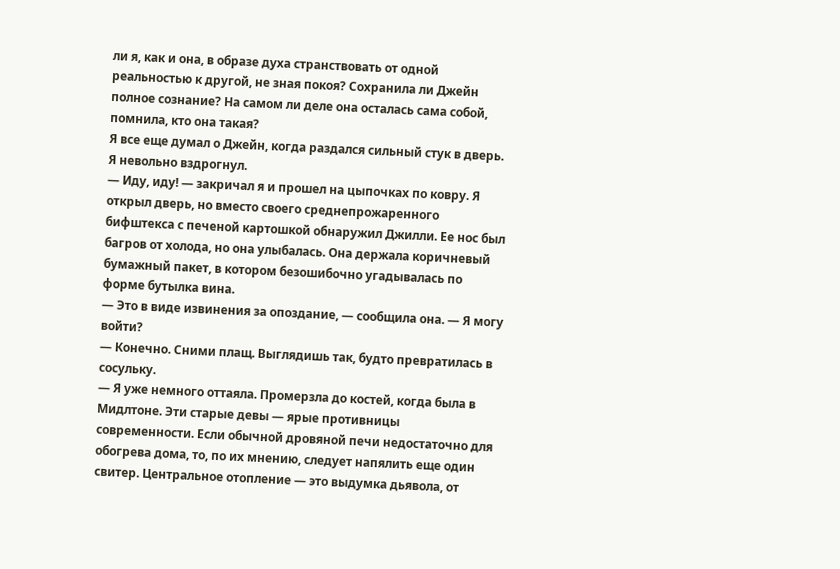ли я, как и она, в образе духа странствовать от одной реальностью к другой, не зная покоя? Сохранила ли Джейн полное сознание? На самом ли деле она осталась сама собой, помнила, кто она такая?
Я все еще думал о Джейн, когда раздался сильный стук в дверь. Я невольно вздрогнул.
— Иду, иду! — закричал я и прошел на цыпочках по ковру. Я открыл дверь, но вместо своего среднепрожаренного бифштекса с печеной картошкой обнаружил Джилли. Ее нос был багров от холода, но она улыбалась. Она держала коричневый бумажный пакет, в котором безошибочно угадывалась по форме бутылка вина.
— Это в виде извинения за опоздание, — сообщила она. — Я могу войти?
— Конечно. Сними плащ. Выглядишь так, будто превратилась в сосульку.
— Я уже немного оттаяла. Промерзла до костей, когда была в Мидлтоне. Эти старые девы — ярые противницы современности. Если обычной дровяной печи недостаточно для обогрева дома, то, по их мнению, следует напялить еще один свитер. Центральное отопление — это выдумка дьявола, от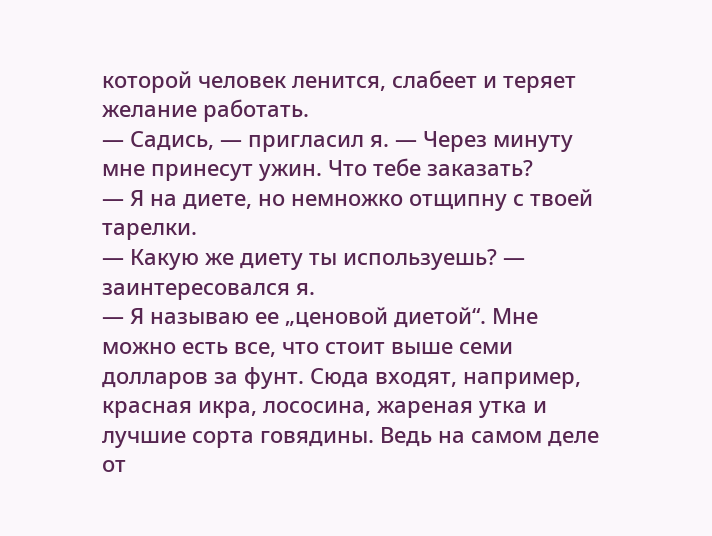которой человек ленится, слабеет и теряет желание работать.
— Садись, — пригласил я. — Через минуту мне принесут ужин. Что тебе заказать?
— Я на диете, но немножко отщипну с твоей тарелки.
— Какую же диету ты используешь? — заинтересовался я.
— Я называю ее „ценовой диетой“. Мне можно есть все, что стоит выше семи долларов за фунт. Сюда входят, например, красная икра, лососина, жареная утка и лучшие сорта говядины. Ведь на самом деле от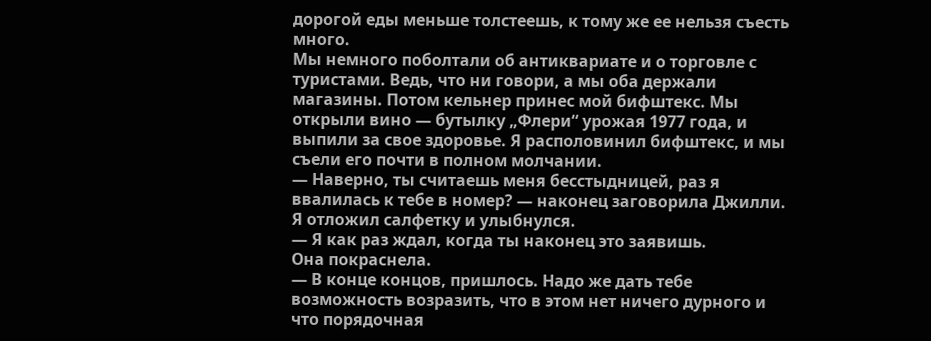дорогой еды меньше толстеешь, к тому же ее нельзя съесть много.
Мы немного поболтали об антиквариате и о торговле с туристами. Ведь, что ни говори, а мы оба держали магазины. Потом кельнер принес мой бифштекс. Мы открыли вино — бутылку „Флери“ урожая 1977 года, и выпили за свое здоровье. Я располовинил бифштекс, и мы съели его почти в полном молчании.
— Наверно, ты считаешь меня бесстыдницей, раз я ввалилась к тебе в номер? — наконец заговорила Джилли.
Я отложил салфетку и улыбнулся.
— Я как раз ждал, когда ты наконец это заявишь.
Она покраснела.
— В конце концов, пришлось. Надо же дать тебе возможность возразить, что в этом нет ничего дурного и что порядочная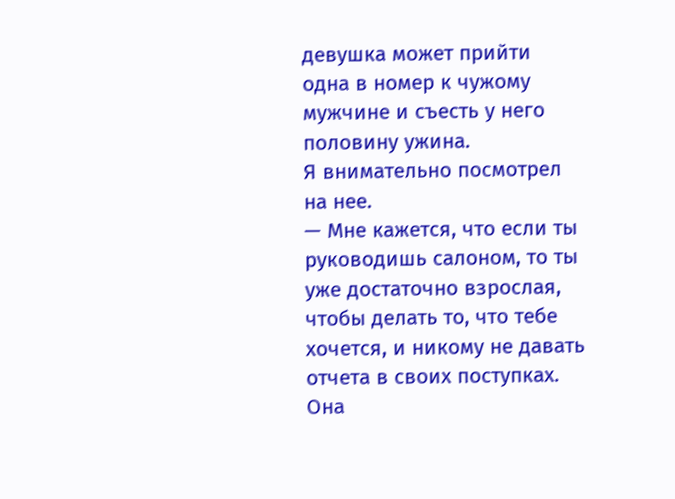девушка может прийти одна в номер к чужому мужчине и съесть у него половину ужина.
Я внимательно посмотрел на нее.
— Мне кажется, что если ты руководишь салоном, то ты уже достаточно взрослая, чтобы делать то, что тебе хочется, и никому не давать отчета в своих поступках.
Она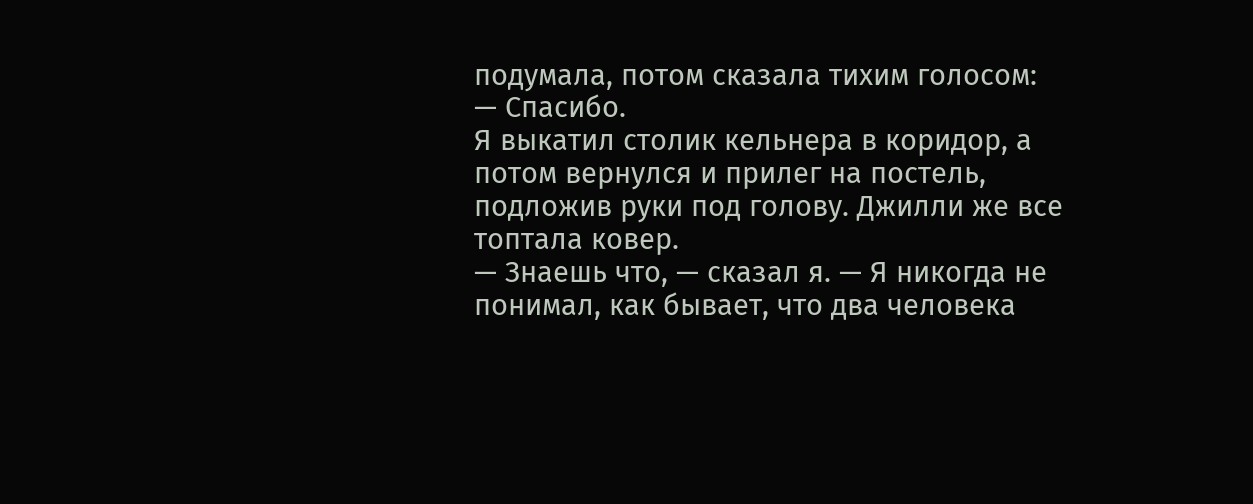подумала, потом сказала тихим голосом:
— Спасибо.
Я выкатил столик кельнера в коридор, а потом вернулся и прилег на постель, подложив руки под голову. Джилли же все топтала ковер.
— Знаешь что, — сказал я. — Я никогда не понимал, как бывает, что два человека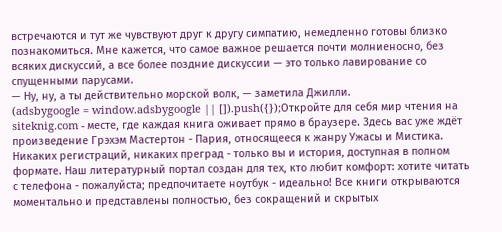встречаются и тут же чувствуют друг к другу симпатию, немедленно готовы близко познакомиться. Мне кажется, что самое важное решается почти молниеносно, без всяких дискуссий, а все более поздние дискуссии — это только лавирование со спущенными парусами.
— Ну, ну, а ты действительно морской волк, — заметила Джилли.
(adsbygoogle = window.adsbygoogle || []).push({});Откройте для себя мир чтения на siteknig.com - месте, где каждая книга оживает прямо в браузере. Здесь вас уже ждёт произведение Грэхэм Мастертон - Пария, относящееся к жанру Ужасы и Мистика. Никаких регистраций, никаких преград - только вы и история, доступная в полном формате. Наш литературный портал создан для тех, кто любит комфорт: хотите читать с телефона - пожалуйста; предпочитаете ноутбук - идеально! Все книги открываются моментально и представлены полностью, без сокращений и скрытых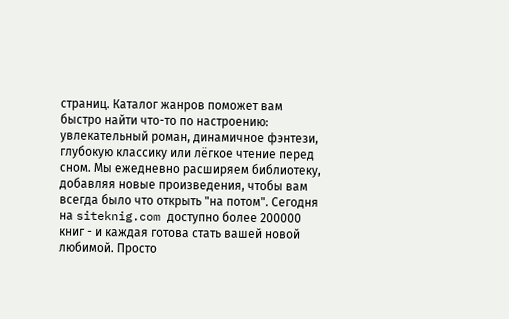страниц. Каталог жанров поможет вам быстро найти что-то по настроению: увлекательный роман, динамичное фэнтези, глубокую классику или лёгкое чтение перед сном. Мы ежедневно расширяем библиотеку, добавляя новые произведения, чтобы вам всегда было что открыть "на потом". Сегодня на siteknig.com доступно более 200000 книг - и каждая готова стать вашей новой любимой. Просто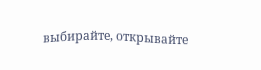выбирайте, открывайте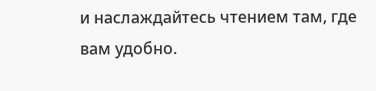и наслаждайтесь чтением там, где вам удобно.